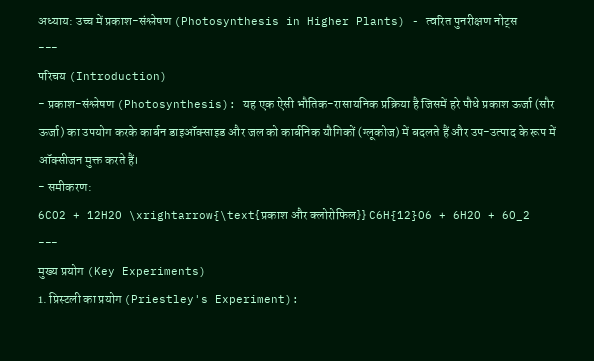अध्याय: उच्च में प्रकाश-संश्लेषण (Photosynthesis in Higher Plants) - त्वरित पुनरीक्षण नोट्स
---
परिचय (Introduction)
- प्रकाश-संश्लेषण (Photosynthesis): यह एक ऐसी भौतिक-रासायनिक प्रक्रिया है जिसमें हरे पौधे प्रकाश ऊर्जा (सौर ऊर्जा) का उपयोग करके कार्बन डाइऑक्साइड और जल को कार्बनिक यौगिकों (ग्लूकोज) में बदलते हैं और उप-उत्पाद के रूप में ऑक्सीजन मुक्त करते हैं।
- समीकरण:
6CO2 + 12H2O \xrightarrow{\text{प्रकाश और क्लोरोफिल}} C6H{12}O6 + 6H2O + 6O_2
---
मुख्य प्रयोग (Key Experiments)
1. प्रिस्टली का प्रयोग (Priestley's Experiment):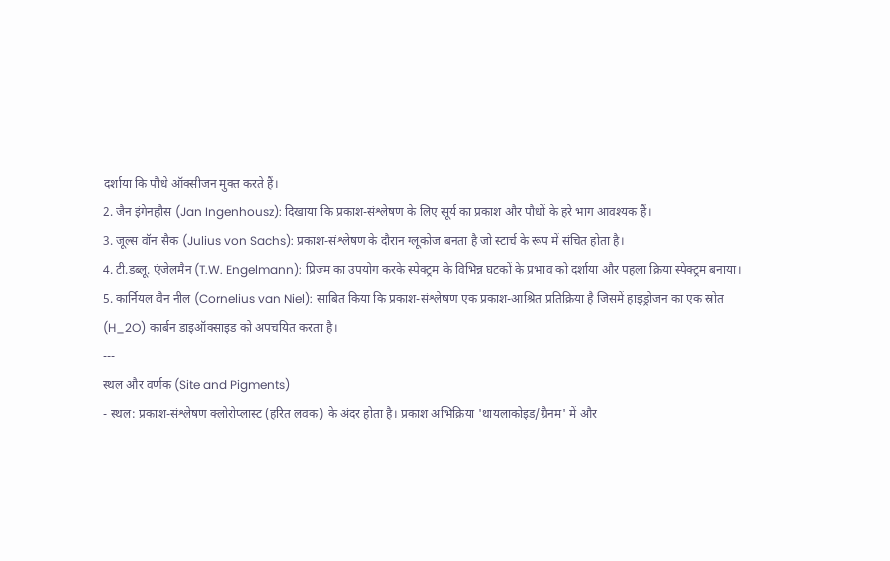दर्शाया कि पौधे ऑक्सीजन मुक्त करते हैं।
2. जैन इंगेनहौस (Jan Ingenhousz): दिखाया कि प्रकाश-संश्लेषण के लिए सूर्य का प्रकाश और पौधों के हरे भाग आवश्यक हैं।
3. जूल्स वॉन सैक (Julius von Sachs): प्रकाश-संश्लेषण के दौरान ग्लूकोज बनता है जो स्टार्च के रूप में संचित होता है।
4. टी.डब्लू. एंजेलमैन (T.W. Engelmann): प्रिज्म का उपयोग करके स्पेक्ट्रम के विभिन्न घटकों के प्रभाव को दर्शाया और पहला क्रिया स्पेक्ट्रम बनाया।
5. कार्नियल वैन नील (Cornelius van Niel): साबित किया कि प्रकाश-संश्लेषण एक प्रकाश-आश्रित प्रतिक्रिया है जिसमें हाइड्रोजन का एक स्रोत (H_2O) कार्बन डाइऑक्साइड को अपचयित करता है।
---
स्थल और वर्णक (Site and Pigments)
- स्थल: प्रकाश-संश्लेषण क्लोरोप्लास्ट (हरित लवक) के अंदर होता है। प्रकाश अभिक्रिया 'थायलाकोइड/ग्रैनम' में और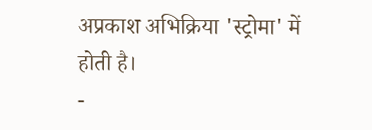अप्रकाश अभिक्रिया 'स्ट्रोमा' में होती है।
-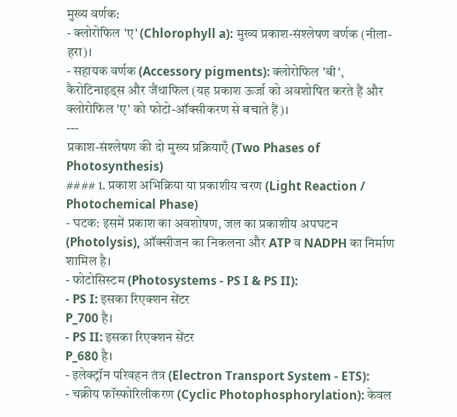मुख्य वर्णक:
- क्लोरोफिल 'ए' (Chlorophyll a): मुख्य प्रकाश-संश्लेषण वर्णक (नीला-हरा)।
- सहायक वर्णक (Accessory pigments): क्लोरोफिल 'बी', कैरोटिनाइड्स और जैंथाफिल (यह प्रकाश ऊर्जा को अवशोषित करते हैं और क्लोरोफिल 'ए' को फोटो-ऑक्सीकरण से बचाते हैं)।
---
प्रकाश-संश्लेषण की दो मुख्य प्रक्रियाएँ (Two Phases of Photosynthesis)
#### 1. प्रकाश अभिक्रिया या प्रकाशीय चरण (Light Reaction / Photochemical Phase)
- घटक: इसमें प्रकाश का अवशोषण, जल का प्रकाशीय अपघटन (Photolysis), ऑक्सीजन का निकलना और ATP व NADPH का निर्माण शामिल है।
- फोटोसिस्टम (Photosystems - PS I & PS II):
- PS I: इसका रिएक्शन सेंटर
P_700 है।
- PS II: इसका रिएक्शन सेंटर
P_680 है।
- इलेक्ट्रॉन परिवहन तंत्र (Electron Transport System - ETS):
- चक्रीय फॉस्फोरिलीकरण (Cyclic Photophosphorylation): केवल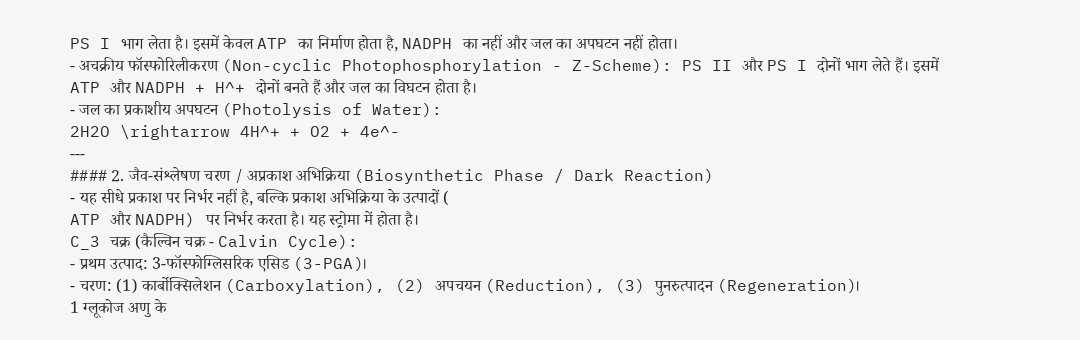PS I भाग लेता है। इसमें केवल ATP का निर्माण होता है, NADPH का नहीं और जल का अपघटन नहीं होता।
- अचक्रीय फॉस्फोरिलीकरण (Non-cyclic Photophosphorylation - Z-Scheme): PS II और PS I दोनों भाग लेते हैं। इसमें
ATP और NADPH + H^+ दोनों बनते हैं और जल का विघटन होता है।
- जल का प्रकाशीय अपघटन (Photolysis of Water):
2H2O \rightarrow 4H^+ + O2 + 4e^-
---
#### 2. जैव-संश्लेषण चरण / अप्रकाश अभिक्रिया (Biosynthetic Phase / Dark Reaction)
- यह सीधे प्रकाश पर निर्भर नहीं है, बल्कि प्रकाश अभिक्रिया के उत्पादों (
ATP और NADPH) पर निर्भर करता है। यह स्ट्रोमा में होता है।
C_3 चक्र (कैल्विन चक्र - Calvin Cycle):
- प्रथम उत्पाद: 3-फॉस्फोग्लिसरिक एसिड (3-PGA)।
- चरण: (1) कार्बोक्सिलेशन (Carboxylation), (2) अपचयन (Reduction), (3) पुनरुत्पादन (Regeneration)।
1 ग्लूकोज अणु के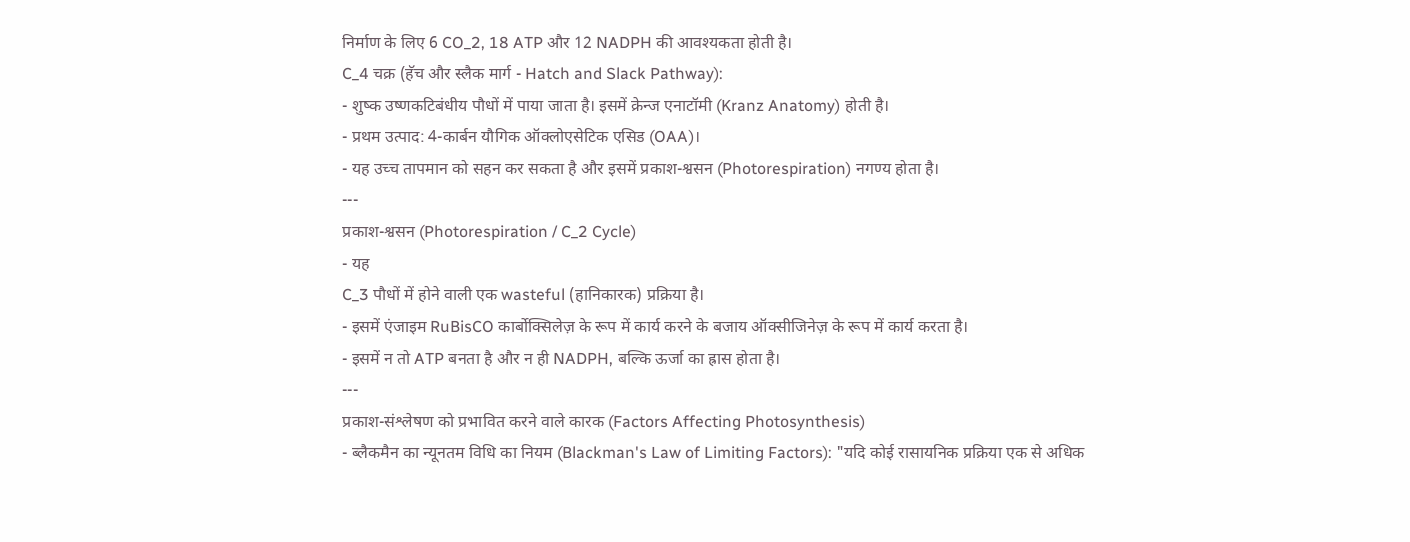निर्माण के लिए 6 CO_2, 18 ATP और 12 NADPH की आवश्यकता होती है।
C_4 चक्र (हॅच और स्लैक मार्ग - Hatch and Slack Pathway):
- शुष्क उष्णकटिबंधीय पौधों में पाया जाता है। इसमें क्रेन्ज एनाटॉमी (Kranz Anatomy) होती है।
- प्रथम उत्पाद: 4-कार्बन यौगिक ऑक्लोएसेटिक एसिड (OAA)।
- यह उच्च तापमान को सहन कर सकता है और इसमें प्रकाश-श्वसन (Photorespiration) नगण्य होता है।
---
प्रकाश-श्वसन (Photorespiration / C_2 Cycle)
- यह
C_3 पौधों में होने वाली एक wasteful (हानिकारक) प्रक्रिया है।
- इसमें एंजाइम RuBisCO कार्बोक्सिलेज़ के रूप में कार्य करने के बजाय ऑक्सीजिनेज़ के रूप में कार्य करता है।
- इसमें न तो ATP बनता है और न ही NADPH, बल्कि ऊर्जा का ह्रास होता है।
---
प्रकाश-संश्लेषण को प्रभावित करने वाले कारक (Factors Affecting Photosynthesis)
- ब्लैकमैन का न्यूनतम विधि का नियम (Blackman's Law of Limiting Factors): "यदि कोई रासायनिक प्रक्रिया एक से अधिक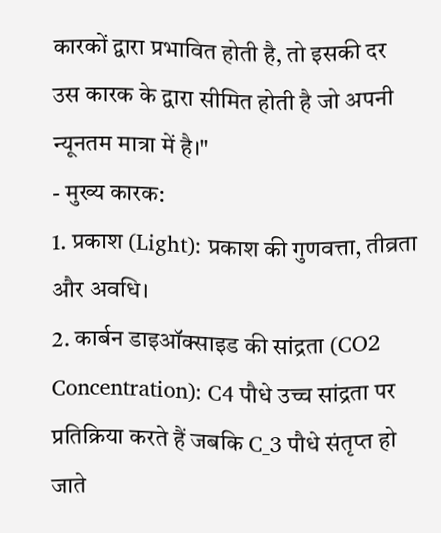कारकों द्वारा प्रभावित होती है, तो इसकी दर उस कारक के द्वारा सीमित होती है जो अपनी न्यूनतम मात्रा में है।"
- मुख्य कारक:
1. प्रकाश (Light): प्रकाश की गुणवत्ता, तीव्रता और अवधि।
2. कार्बन डाइऑक्साइड की सांद्रता (CO2 Concentration): C4 पौधे उच्च सांद्रता पर प्रतिक्रिया करते हैं जबकि C_3 पौधे संतृप्त हो जाते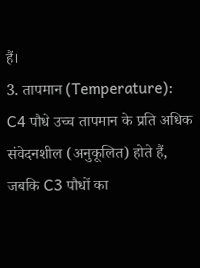हैं।
3. तापमान (Temperature): C4 पौधे उच्च तापमान के प्रति अधिक संवेदनशील (अनुकूलित) होते हैं, जबकि C3 पौधों का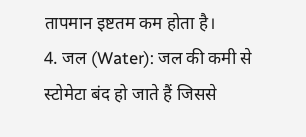तापमान इष्टतम कम होता है।
4. जल (Water): जल की कमी से स्टोमेटा बंद हो जाते हैं जिससे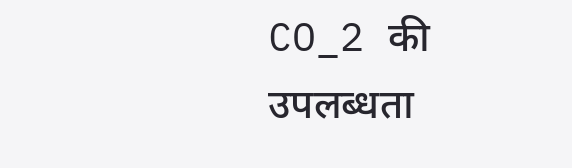CO_2 की उपलब्धता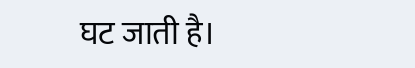घट जाती है।